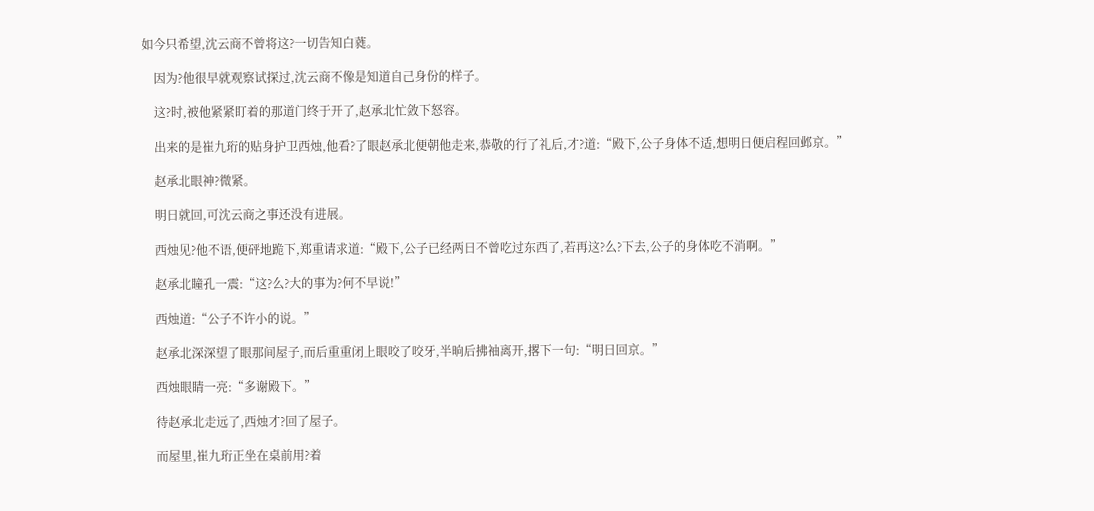如今只希望,沈云商不曾将这?一切告知白蕤。

    因为?他很早就观察试探过,沈云商不像是知道自己身份的样子。

    这?时,被他紧紧盯着的那道门终于开了,赵承北忙敛下怒容。

    出来的是崔九珩的贴身护卫西烛,他看?了眼赵承北便朝他走来,恭敬的行了礼后,才?道:“殿下,公子身体不适,想明日便启程回邺京。”

    赵承北眼神?微紧。

    明日就回,可沈云商之事还没有进展。

    西烛见?他不语,便砰地跪下,郑重请求道:“殿下,公子已经两日不曾吃过东西了,若再这?么?下去,公子的身体吃不消啊。”

    赵承北瞳孔一震:“这?么?大的事为?何不早说!”

    西烛道:“公子不许小的说。”

    赵承北深深望了眼那间屋子,而后重重闭上眼咬了咬牙,半晌后拂袖离开,撂下一句:“明日回京。”

    西烛眼睛一亮:“多谢殿下。”

    待赵承北走远了,西烛才?回了屋子。

    而屋里,崔九珩正坐在桌前用?着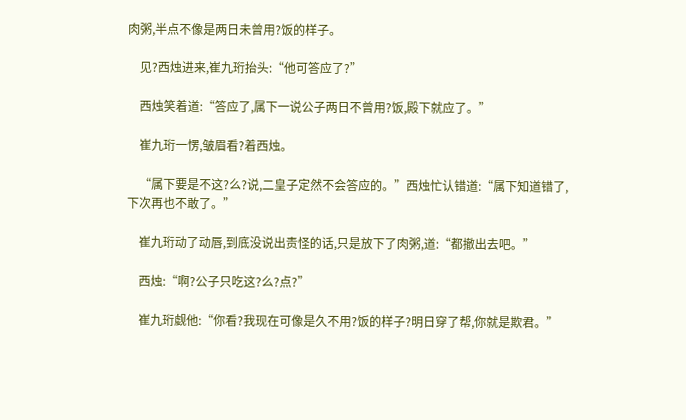肉粥,半点不像是两日未曾用?饭的样子。

    见?西烛进来,崔九珩抬头:“他可答应了?”

    西烛笑着道:“答应了,属下一说公子两日不曾用?饭,殿下就应了。”

    崔九珩一愣,皱眉看?着西烛。

    “属下要是不这?么?说,二皇子定然不会答应的。”西烛忙认错道:“属下知道错了,下次再也不敢了。”

    崔九珩动了动唇,到底没说出责怪的话,只是放下了肉粥,道:“都撤出去吧。”

    西烛:“啊?公子只吃这?么?点?”

    崔九珩觑他:“你看?我现在可像是久不用?饭的样子?明日穿了帮,你就是欺君。”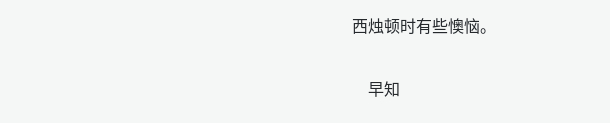西烛顿时有些懊恼。

    早知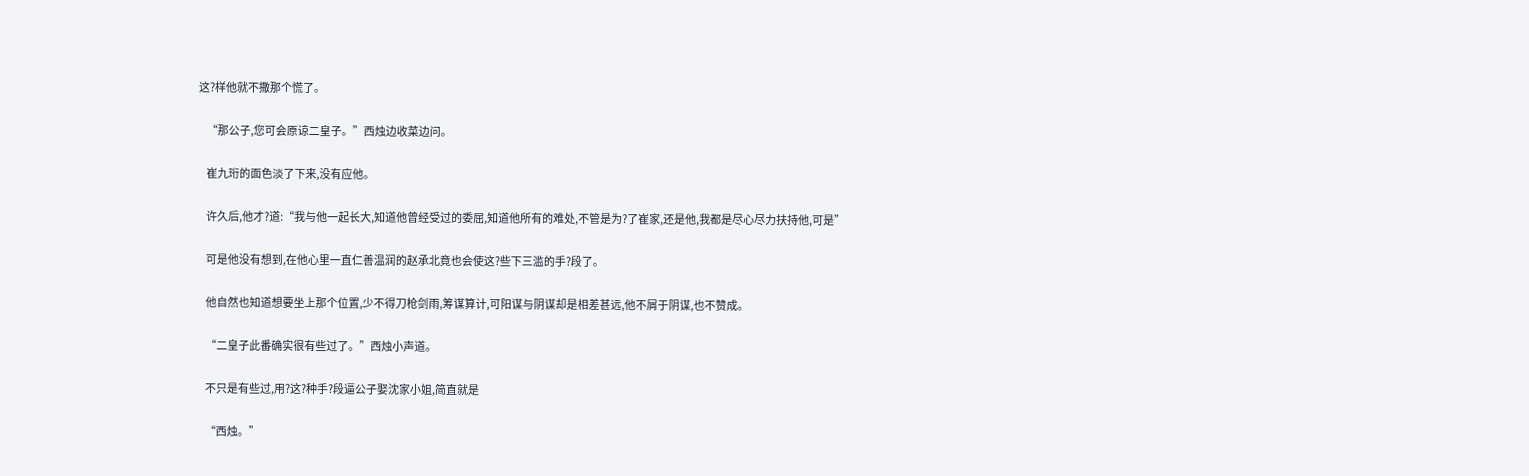这?样他就不撒那个慌了。

    “那公子,您可会原谅二皇子。”西烛边收菜边问。

    崔九珩的面色淡了下来,没有应他。

    许久后,他才?道:“我与他一起长大,知道他曾经受过的委屈,知道他所有的难处,不管是为?了崔家,还是他,我都是尽心尽力扶持他,可是”

    可是他没有想到,在他心里一直仁善温润的赵承北竟也会使这?些下三滥的手?段了。

    他自然也知道想要坐上那个位置,少不得刀枪剑雨,筹谋算计,可阳谋与阴谋却是相差甚远,他不屑于阴谋,也不赞成。

    “二皇子此番确实很有些过了。”西烛小声道。

    不只是有些过,用?这?种手?段逼公子娶沈家小姐,简直就是

    “西烛。”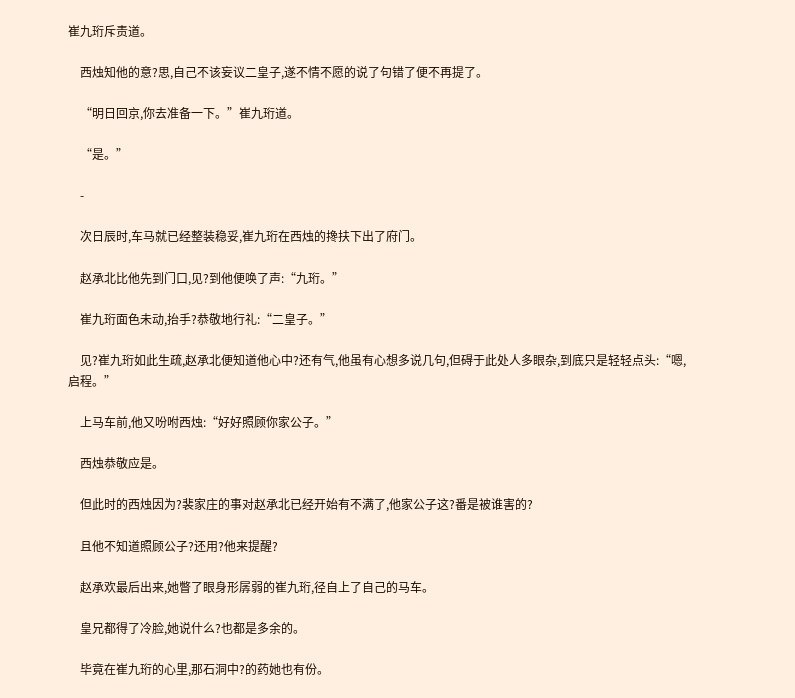崔九珩斥责道。

    西烛知他的意?思,自己不该妄议二皇子,遂不情不愿的说了句错了便不再提了。

    “明日回京,你去准备一下。”崔九珩道。

    “是。”

    -

    次日辰时,车马就已经整装稳妥,崔九珩在西烛的搀扶下出了府门。

    赵承北比他先到门口,见?到他便唤了声:“九珩。”

    崔九珩面色未动,抬手?恭敬地行礼:“二皇子。”

    见?崔九珩如此生疏,赵承北便知道他心中?还有气,他虽有心想多说几句,但碍于此处人多眼杂,到底只是轻轻点头:“嗯,启程。”

    上马车前,他又吩咐西烛:“好好照顾你家公子。”

    西烛恭敬应是。

    但此时的西烛因为?裴家庄的事对赵承北已经开始有不满了,他家公子这?番是被谁害的?

    且他不知道照顾公子?还用?他来提醒?

    赵承欢最后出来,她瞥了眼身形孱弱的崔九珩,径自上了自己的马车。

    皇兄都得了冷脸,她说什么?也都是多余的。

    毕竟在崔九珩的心里,那石洞中?的药她也有份。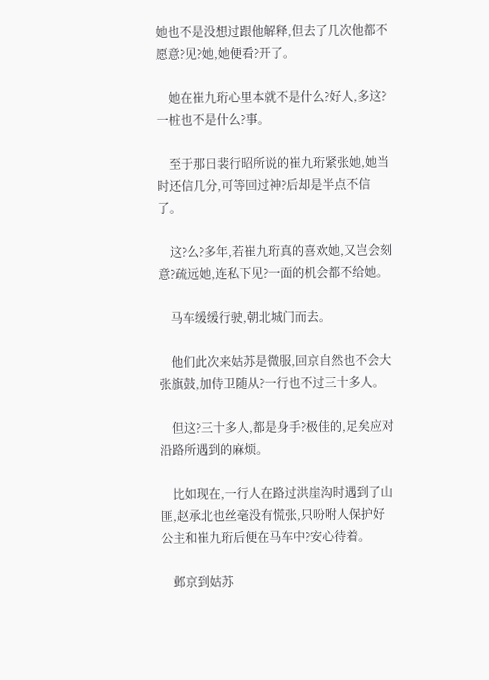她也不是没想过跟他解释,但去了几次他都不愿意?见?她,她便看?开了。

    她在崔九珩心里本就不是什么?好人,多这?一桩也不是什么?事。

    至于那日裴行昭所说的崔九珩紧张她,她当时还信几分,可等回过神?后却是半点不信了。

    这?么?多年,若崔九珩真的喜欢她,又岂会刻意?疏远她,连私下见?一面的机会都不给她。

    马车缓缓行驶,朝北城门而去。

    他们此次来姑苏是微服,回京自然也不会大张旗鼓,加侍卫随从?一行也不过三十多人。

    但这?三十多人,都是身手?极佳的,足矣应对沿路所遇到的麻烦。

    比如现在,一行人在路过洪崖沟时遇到了山匪,赵承北也丝毫没有慌张,只吩咐人保护好公主和崔九珩后便在马车中?安心待着。

    邺京到姑苏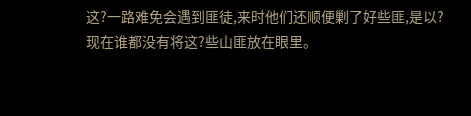这?一路难免会遇到匪徒,来时他们还顺便剿了好些匪,是以?现在谁都没有将这?些山匪放在眼里。